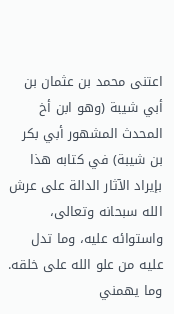اعتنى محمد بن عثمان بن أبي شيبة (وهو ابن أخ المحدث المشهور أبي بكر بن شيبة) في كتابه هذا بإيراد الآثار الدالة على عرش الله سبحانه وتعالى، واستوائه عليه، وما تدل عليه من علو الله على خلقه. وما يهمني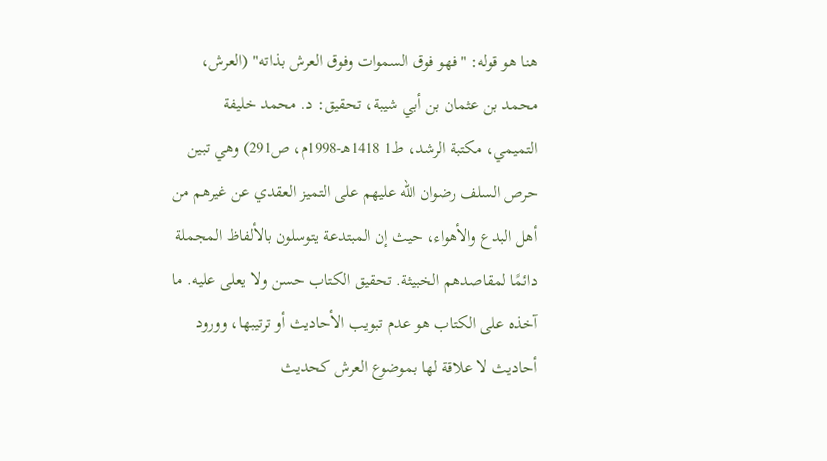هنا هو قوله: "فهو فوق السموات وفوق العرش بذاته" (العرش، محمد بن عثمان بن أبي شيبة، تحقيق: د. محمد خليفة التميمي، مكتبة الرشد، ط1 1418هـ-1998م، ص291) وهي تبين حرص السلف رضوان الله عليهم على التميز العقدي عن غيرهم من أهل البدع والأهواء، حيث إن المبتدعة يتوسلون بالألفاظ المجملة دائمًا لمقاصدهم الخبيثة. تحقيق الكتاب حسن ولا يعلى عليه. ما آخذه على الكتاب هو عدم تبويب الأحاديث أو ترتيبها، وورود أحاديث لا علاقة لها بموضوع العرش كحديث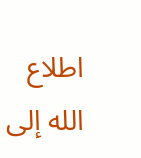اطلاع الله إلى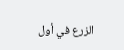الزرع في أول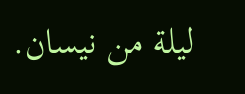ليلة من نيسان.